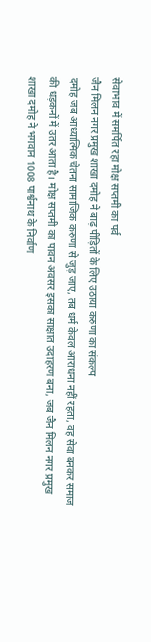सेवाभाव में समर्पित रहा मोक्ष सप्तमी का पर्व
जैन मिलन नगर प्रमुख शाखा दमोह ने बाढ़ पीड़ितों के लिए उठाया करुणा का संकल्प
दमोह जब आध्यात्मिक चेतना सामाजिक करुणा से जुड़ जाए, तब धर्म केवल आराधना नहीं रहता, वह सेवा बनकर समाज की धड़कनों में उतर आता है। मोक्ष सप्तमी का पावन अवसर इसका साक्षात उदाहरण बना, जब जैन मिलन नगर प्रमुख शाखा दमोह ने भगवान 1008 पार्श्वनाथ के निर्वाण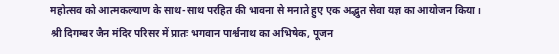महोत्सव को आत्मकल्याण के साथ-साथ परहित की भावना से मनाते हुए एक अद्भुत सेवा यज्ञ का आयोजन किया।
श्री दिगम्बर जैन मंदिर परिसर में प्रातः भगवान पार्श्वनाथ का अभिषेक, पूजन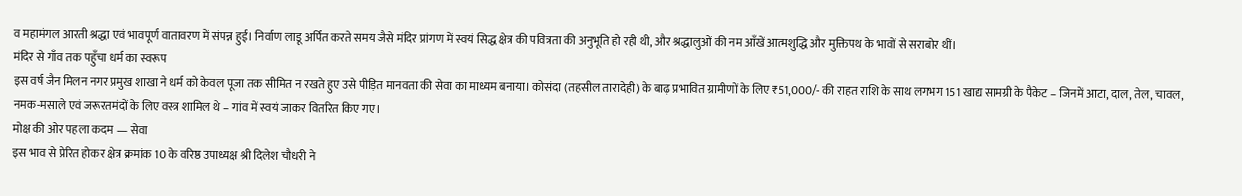व महामंगल आरती श्रद्धा एवं भावपूर्ण वातावरण में संपन्न हुई। निर्वाण लाडू अर्पित करते समय जैसे मंदिर प्रांगण में स्वयं सिद्ध क्षेत्र की पवित्रता की अनुभूति हो रही थी, और श्रद्धालुओं की नम आँखें आत्मशुद्धि और मुक्तिपथ के भावों से सराबोर थीं।
मंदिर से गाँव तक पहुँचा धर्म का स्वरूप
इस वर्ष जैन मिलन नगर प्रमुख शाखा ने धर्म को केवल पूजा तक सीमित न रखते हुए उसे पीड़ित मानवता की सेवा का माध्यम बनाया। कोसंदा (तहसील तारादेही) के बाढ़ प्रभावित ग्रामीणों के लिए ₹51,000/- की राहत राशि के साथ लगभग 151 खाद्य सामग्री के पैकेट – जिनमें आटा, दाल, तेल, चावल, नमक-मसाले एवं जरूरतमंदों के लिए वस्त्र शामिल थे – गांव में स्वयं जाकर वितरित किए गए।
मोक्ष की ओर पहला कदम — सेवा
इस भाव से प्रेरित होकर क्षेत्र क्रमांक 10 के वरिष्ठ उपाध्यक्ष श्री दिलेश चौधरी ने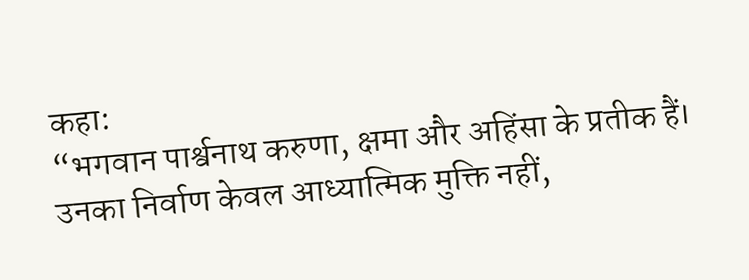कहा:
“भगवान पार्श्वनाथ करुणा, क्षमा और अहिंसा के प्रतीक हैं। उनका निर्वाण केवल आध्यात्मिक मुक्ति नहीं,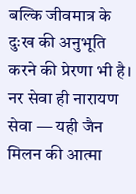बल्कि जीवमात्र के दुःख की अनुभूति करने की प्रेरणा भी है। नर सेवा ही नारायण सेवा — यही जैन मिलन की आत्मा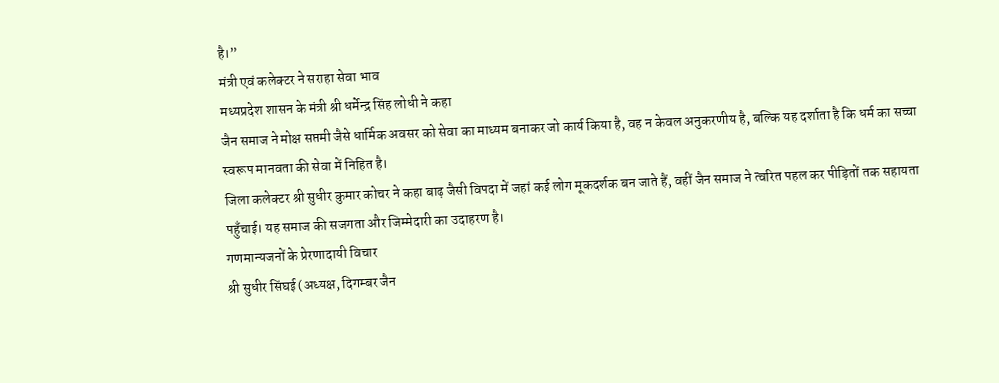है।”
मंत्री एवं कलेक्टर ने सराहा सेवा भाव
मध्यप्रदेश शासन के मंत्री श्री धर्मेन्द्र सिंह लोधी ने कहा
जैन समाज ने मोक्ष सप्तमी जैसे धार्मिक अवसर को सेवा का माध्यम बनाकर जो कार्य किया है, वह न केवल अनुकरणीय है, बल्कि यह दर्शाता है कि धर्म का सच्चा स्वरूप मानवता की सेवा में निहित है।
जिला कलेक्टर श्री सुधीर कुमार कोचर ने कहा बाढ़ जैसी विपदा में जहां कई लोग मूकदर्शक बन जाते हैं, वहीं जैन समाज ने त्वरित पहल कर पीड़ितों तक सहायता पहुँचाई। यह समाज की सजगता और जिम्मेदारी का उदाहरण है।
गणमान्यजनों के प्रेरणादायी विचार
श्री सुधीर सिंघई (अध्यक्ष, दिगम्बर जैन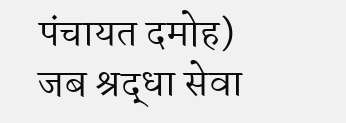पंचायत दमोह) जब श्रद्धा सेवा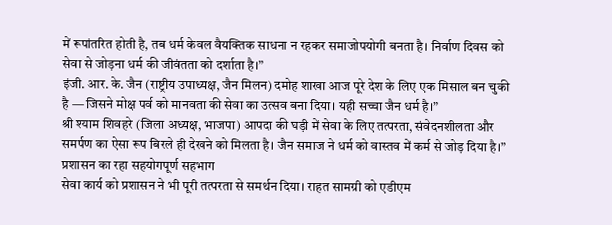में रूपांतरित होती है, तब धर्म केवल वैयक्तिक साधना न रहकर समाजोपयोगी बनता है। निर्वाण दिवस को सेवा से जोड़ना धर्म की जीवंतता को दर्शाता है।”
इंजी. आर. के. जैन (राष्ट्रीय उपाध्यक्ष, जैन मिलन) दमोह शाखा आज पूरे देश के लिए एक मिसाल बन चुकी है — जिसने मोक्ष पर्व को मानवता की सेवा का उत्सव बना दिया। यही सच्चा जैन धर्म है।”
श्री श्याम शिवहरे (जिला अध्यक्ष, भाजपा) आपदा की घड़ी में सेवा के लिए तत्परता, संवेदनशीलता और समर्पण का ऐसा रूप बिरले ही देखने को मिलता है। जैन समाज ने धर्म को वास्तव में कर्म से जोड़ दिया है।”
प्रशासन का रहा सहयोगपूर्ण सहभाग
सेवा कार्य को प्रशासन ने भी पूरी तत्परता से समर्थन दिया। राहत सामग्री को एडीएम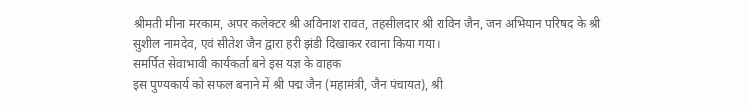श्रीमती मीना मरकाम, अपर कलेक्टर श्री अविनाश रावत, तहसीलदार श्री राविन जैन, जन अभियान परिषद के श्री सुशील नामदेव, एवं सीतेश जैन द्वारा हरी झंडी दिखाकर रवाना किया गया।
समर्पित सेवाभावी कार्यकर्ता बने इस यज्ञ के वाहक
इस पुण्यकार्य को सफल बनाने में श्री पद्म जैन (महामंत्री, जैन पंचायत), श्री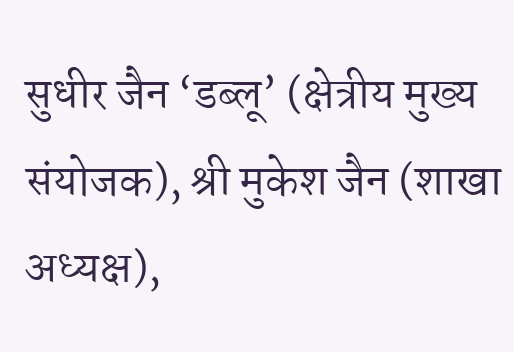सुधीर जैन ‘डब्लू’ (क्षेत्रीय मुख्य संयोजक), श्री मुकेश जैन (शाखा अध्यक्ष),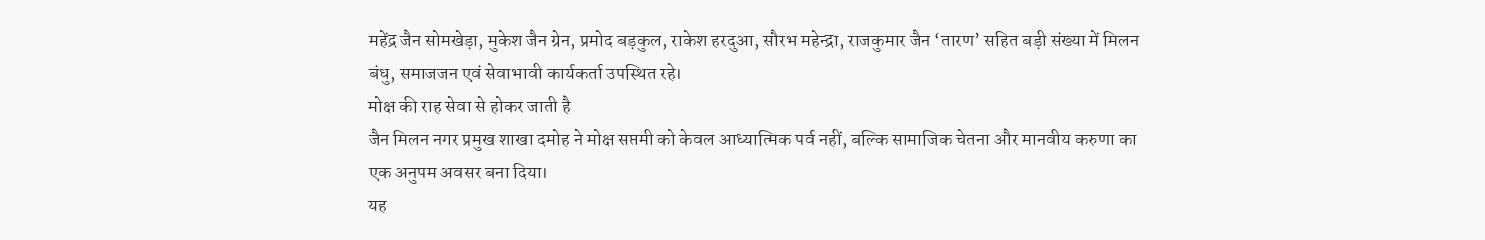महेंद्र जैन सोमखेड़ा, मुकेश जैन ग्रेन, प्रमोद बड़कुल, राकेश हरदुआ, सौरभ महेन्द्रा, राजकुमार जैन ‘तारण’ सहित बड़ी संख्या में मिलन बंधु, समाजजन एवं सेवाभावी कार्यकर्ता उपस्थित रहे।
मोक्ष की राह सेवा से होकर जाती है
जैन मिलन नगर प्रमुख शाखा दमोह ने मोक्ष सप्तमी को केवल आध्यात्मिक पर्व नहीं, बल्कि सामाजिक चेतना और मानवीय करुणा का एक अनुपम अवसर बना दिया।
यह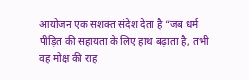आयोजन एक सशक्त संदेश देता है “जब धर्म पीड़ित की सहायता के लिए हाथ बढ़ाता है, तभी वह मोक्ष की राह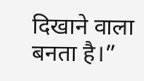दिखाने वाला बनता है।”